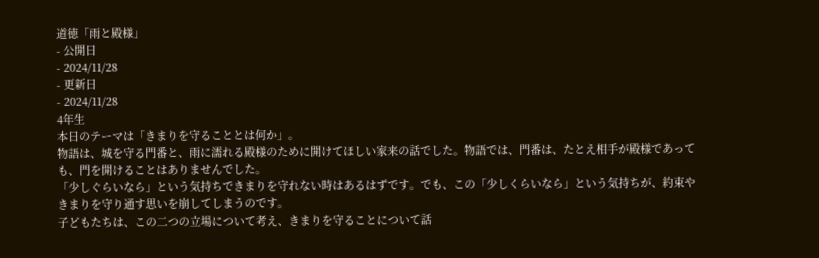道徳「雨と殿様」
- 公開日
- 2024/11/28
- 更新日
- 2024/11/28
4年生
本日のテーマは「きまりを守ることとは何か」。
物語は、城を守る門番と、雨に濡れる殿様のために開けてほしい家来の話でした。物語では、門番は、たとえ相手が殿様であっても、門を開けることはありませんでした。
「少しぐらいなら」という気持ちできまりを守れない時はあるはずです。でも、この「少しくらいなら」という気持ちが、約束やきまりを守り通す思いを崩してしまうのです。
子どもたちは、この二つの立場について考え、きまりを守ることについて話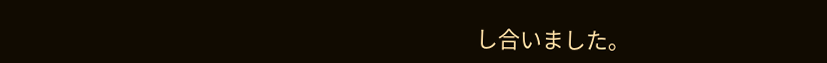し合いました。